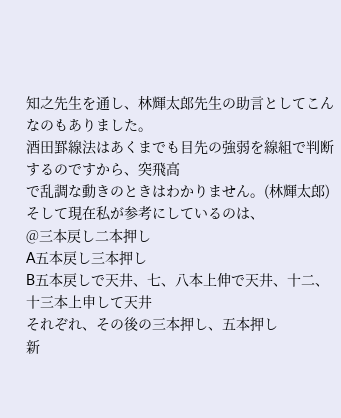知之先生を通し、林輝太郎先生の助言としてこんなのもありました。
酒田罫線法はあくまでも目先の強弱を線組で判断するのですから、突飛高
で乱調な動きのときはわかりません。(林輝太郎)
そして現在私が参考にしているのは、
@三本戻し二本押し
A五本戻し三本押し
B五本戻しで天井、七、八本上伸で天井、十二、十三本上申して天井
それぞれ、その後の三本押し、五本押し
新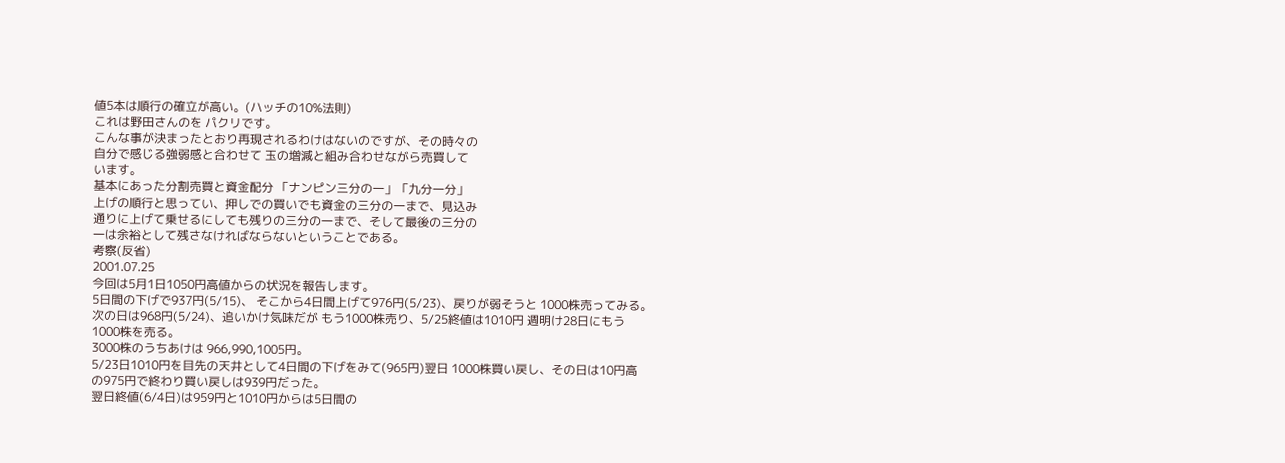値5本は順行の確立が高い。(ハッチの10%法則)
これは野田さんのを パクリです。
こんな事が決まったとおり再現されるわけはないのですが、その時々の
自分で感じる強弱感と合わせて 玉の増減と組み合わせながら売買して
います。
基本にあった分割売買と資金配分 「ナンピン三分の一」「九分一分」
上げの順行と思ってい、押しでの買いでも資金の三分の一まで、見込み
通りに上げて乗せるにしても残りの三分の一まで、そして最後の三分の
一は余裕として残さなければならないということである。
考察(反省)
2001.07.25
今回は5月1日1050円高値からの状況を報告します。
5日間の下げで937円(5/15)、 そこから4日間上げて976円(5/23)、戻りが弱そうと 1000株売ってみる。
次の日は968円(5/24)、追いかけ気味だが もう1000株売り、5/25終値は1010円 週明け28日にもう
1000株を売る。
3000株のうちあけは 966,990,1005円。
5/23日1010円を目先の天井として4日間の下げをみて(965円)翌日 1000株買い戻し、その日は10円高
の975円で終わり買い戻しは939円だった。
翌日終値(6/4日)は959円と1010円からは5日間の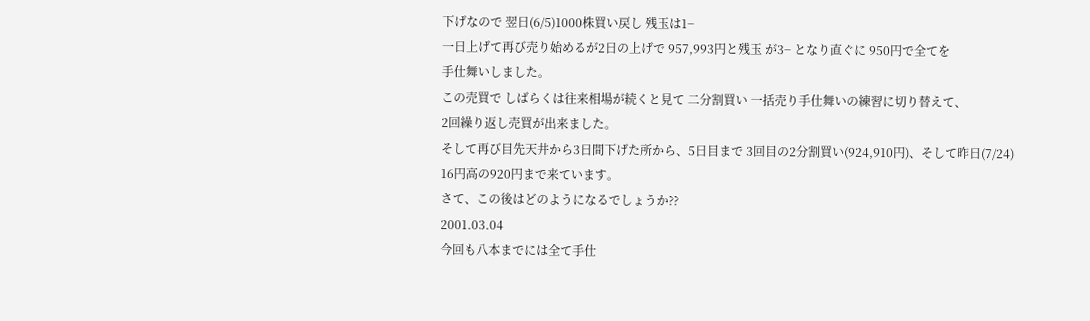下げなので 翌日(6/5)1000株買い戻し 残玉は1−
一日上げて再び売り始めるが2日の上げで 957,993円と残玉 が3− となり直ぐに 950円で全てを
手仕舞いしました。
この売買で しばらくは往来相場が続くと見て 二分割買い 一括売り手仕舞いの練習に切り替えて、
2回繰り返し売買が出来ました。
そして再び目先天井から3日間下げた所から、5日目まで 3回目の2分割買い(924,910円)、そして昨日(7/24)
16円高の920円まで来ています。
さて、この後はどのようになるでしょうか??
2001.03.04
今回も八本までには全て手仕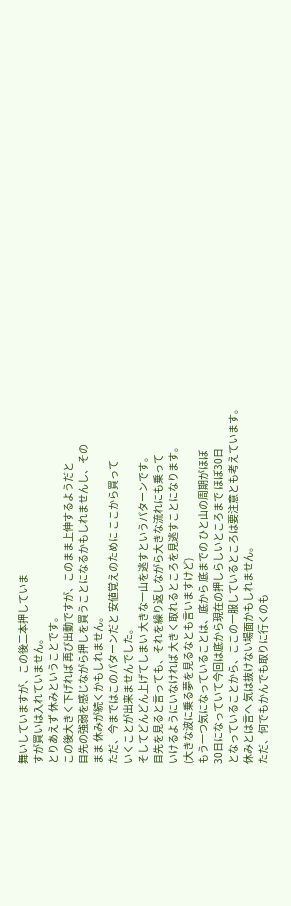舞いしていますが、この後二本押していま
すが買いは入れていません。
とりあえず 休みということです。
この後大きく下げれば 再び出動ですが、このまま上伸するようだと
目先の強弱を感じながら押しを買うことになるかもしれませんし、その
まま 休みが続くかもしれません。
ただ、今まではこのパターンだと 安値覚えのために ここから買って
いくことが出来ませんでした。
そしてどんどん上げてしまい 大きな一山を逃すというパターンです。
目先を見ると言っても、それを繰り返しながら大きな流れにも乗って
いけるようにいなければ 大きく取れるところを見逃すことになります。
(大きな波に乗る夢を見るなとも言いますけど)
もう一つ気になっていることは、底から 底までの ひと山の周期がほぼ
30日になっていて今回は底から現在の押しらしいところまで ほぼ30日
となっていることから、ここの一服しているところは要注意とも考えています。
休みとは言へ 気は抜けない場面かもしれません。
ただ、何でもかんでも取りに行くのも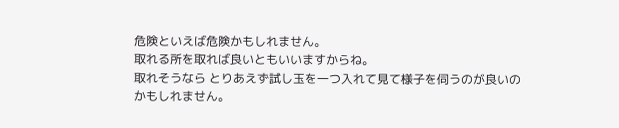危険といえば危険かもしれません。
取れる所を取れば良いともいいますからね。
取れそうなら とりあえず試し玉を一つ入れて見て様子を伺うのが良いの
かもしれません。